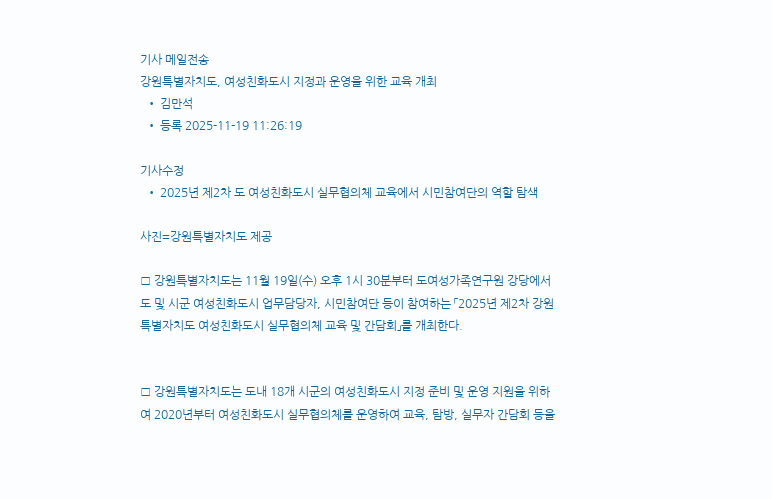기사 메일전송
강원특별자치도, 여성친화도시 지정과 운영을 위한 교육 개최
  • 김만석
  • 등록 2025-11-19 11:26:19

기사수정
  • 2025년 제2차 도 여성친화도시 실무협의체 교육에서 시민참여단의 역할 탐색

사진=강원특별자치도 제공

□ 강원특별자치도는 11월 19일(수) 오후 1시 30분부터 도여성가족연구원 강당에서 도 및 시군 여성친화도시 업무담당자, 시민참여단 등이 참여하는 「2025년 제2차 강원특별자치도 여성친화도시 실무협의체 교육 및 간담회」를 개최한다.


□ 강원특별자치도는 도내 18개 시군의 여성친화도시 지정 준비 및 운영 지원을 위하여 2020년부터 여성친화도시 실무협의체를 운영하여 교육, 탐방, 실무자 간담회 등을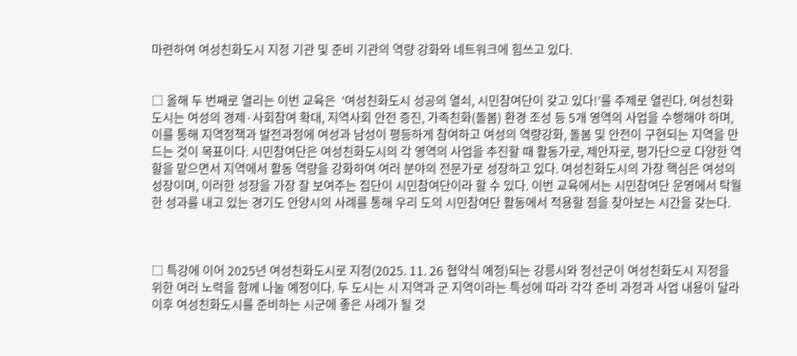마련하여 여성친화도시 지정 기관 및 준비 기관의 역량 강화와 네트워크에 힘쓰고 있다.


□ 올해 두 번째로 열리는 이번 교육은  ‘여성친화도시 성공의 열쇠, 시민참여단이 갖고 있다!’를 주제로 열린다. 여성친화도시는 여성의 경제·사회참여 확대, 지역사회 안전 증진, 가족친화(돌봄) 환경 조성 등 5개 영역의 사업을 수행해야 하며, 이를 통해 지역정책과 발전과정에 여성과 남성이 평등하게 참여하고 여성의 역량강화, 돌봄 및 안전이 구현되는 지역을 만드는 것이 목표이다. 시민참여단은 여성친화도시의 각 영역의 사업을 추진할 때 활동가로, 제안자로, 평가단으로 다양한 역할을 맡으면서 지역에서 활동 역량을 강화하여 여러 분야의 전문가로 성장하고 있다. 여성친화도시의 가장 핵심은 여성의 성장이며, 이러한 성장을 가장 잘 보여주는 집단이 시민참여단이라 할 수 있다. 이번 교육에서는 시민참여단 운영에서 탁월한 성과를 내고 있는 경기도 안양시의 사례를 통해 우리 도의 시민참여단 활동에서 적용할 점을 찾아보는 시간을 갖는다.



□ 특강에 이어 2025년 여성친화도시로 지정(2025. 11. 26 협약식 예정)되는 강릉시와 정선군이 여성친화도시 지정을 위한 여러 노력을 함께 나눌 예정이다. 두 도시는 시 지역과 군 지역이라는 특성에 따라 각각 준비 과정과 사업 내용이 달라 이후 여성친화도시를 준비하는 시군에 좋은 사례가 될 것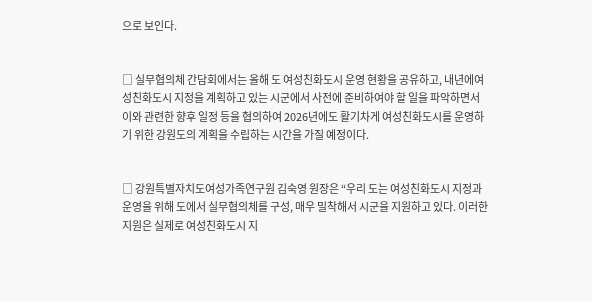으로 보인다.


□ 실무협의체 간담회에서는 올해 도 여성친화도시 운영 현황을 공유하고, 내년에여성친화도시 지정을 계획하고 있는 시군에서 사전에 준비하여야 할 일을 파악하면서 이와 관련한 향후 일정 등을 협의하여 2026년에도 활기차게 여성친화도시를 운영하기 위한 강원도의 계획을 수립하는 시간을 가질 예정이다.


□ 강원특별자치도여성가족연구원 김숙영 원장은 “우리 도는 여성친화도시 지정과 운영을 위해 도에서 실무협의체를 구성, 매우 밀착해서 시군을 지원하고 있다. 이러한 지원은 실제로 여성친화도시 지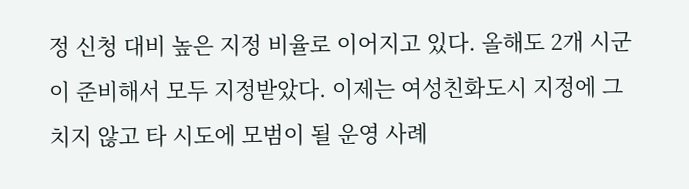정 신청 대비 높은 지정 비율로 이어지고 있다. 올해도 2개 시군이 준비해서 모두 지정받았다. 이제는 여성친화도시 지정에 그치지 않고 타 시도에 모범이 될 운영 사례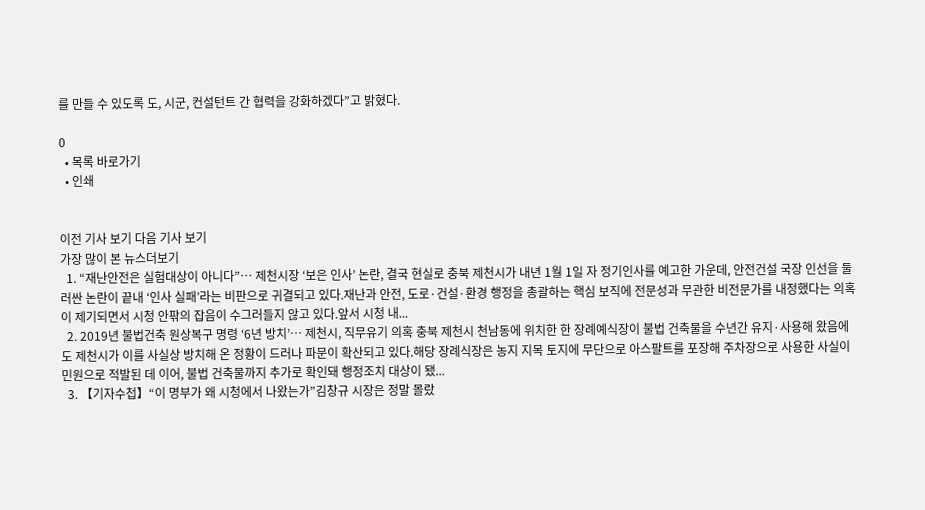를 만들 수 있도록 도, 시군, 컨설턴트 간 협력을 강화하겠다”고 밝혔다.

0
  • 목록 바로가기
  • 인쇄


이전 기사 보기 다음 기사 보기
가장 많이 본 뉴스더보기
  1. “재난안전은 실험대상이 아니다”… 제천시장 ‘보은 인사’ 논란, 결국 현실로 충북 제천시가 내년 1월 1일 자 정기인사를 예고한 가운데, 안전건설 국장 인선을 둘러싼 논란이 끝내 ‘인사 실패’라는 비판으로 귀결되고 있다.재난과 안전, 도로·건설·환경 행정을 총괄하는 핵심 보직에 전문성과 무관한 비전문가를 내정했다는 의혹이 제기되면서 시청 안팎의 잡음이 수그러들지 않고 있다.앞서 시청 내...
  2. 2019년 불법건축 원상복구 명령 ‘6년 방치’… 제천시, 직무유기 의혹 충북 제천시 천남동에 위치한 한 장례예식장이 불법 건축물을 수년간 유지·사용해 왔음에도 제천시가 이를 사실상 방치해 온 정황이 드러나 파문이 확산되고 있다.해당 장례식장은 농지 지목 토지에 무단으로 아스팔트를 포장해 주차장으로 사용한 사실이 민원으로 적발된 데 이어, 불법 건축물까지 추가로 확인돼 행정조치 대상이 됐...
  3. 【기자수첩】“이 명부가 왜 시청에서 나왔는가”김창규 시장은 정말 몰랐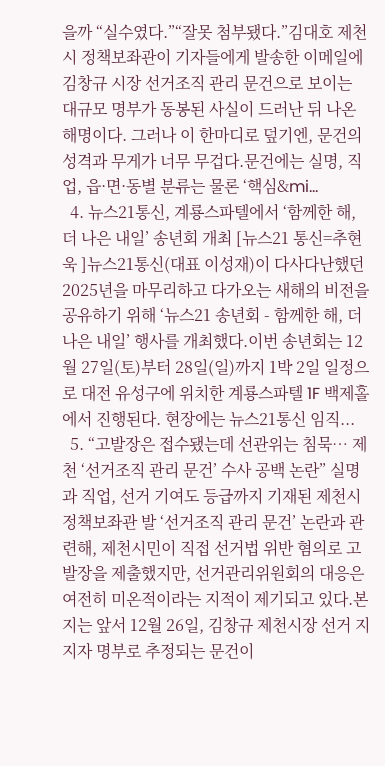을까 “실수였다.”“잘못 첨부됐다.”김대호 제천시 정책보좌관이 기자들에게 발송한 이메일에 김창규 시장 선거조직 관리 문건으로 보이는 대규모 명부가 동봉된 사실이 드러난 뒤 나온 해명이다. 그러나 이 한마디로 덮기엔, 문건의 성격과 무게가 너무 무겁다.문건에는 실명, 직업, 읍·면·동별 분류는 물론 ‘핵심&mi...
  4. 뉴스21통신, 계룡스파텔에서 ‘함께한 해, 더 나은 내일’ 송년회 개최 [뉴스21 통신=추현욱 ]뉴스21통신(대표 이성재)이 다사다난했던 2025년을 마무리하고 다가오는 새해의 비전을 공유하기 위해 ‘뉴스21 송년회 - 함께한 해, 더 나은 내일’ 행사를 개최했다.이번 송년회는 12월 27일(토)부터 28일(일)까지 1박 2일 일정으로 대전 유성구에 위치한 계룡스파텔 1F 백제홀에서 진행된다. 현장에는 뉴스21통신 임직...
  5. “고발장은 접수됐는데 선관위는 침묵… 제천 ‘선거조직 관리 문건’ 수사 공백 논란” 실명과 직업, 선거 기여도 등급까지 기재된 제천시 정책보좌관 발 ‘선거조직 관리 문건’ 논란과 관련해, 제천시민이 직접 선거법 위반 혐의로 고발장을 제출했지만, 선거관리위원회의 대응은 여전히 미온적이라는 지적이 제기되고 있다.본지는 앞서 12월 26일, 김창규 제천시장 선거 지지자 명부로 추정되는 문건이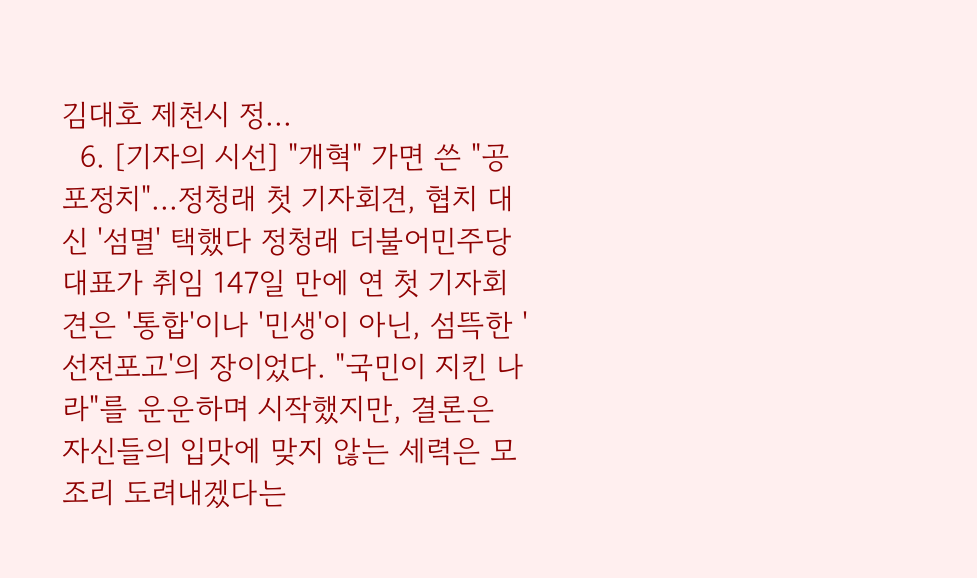김대호 제천시 정...
  6. [기자의 시선] "개혁" 가면 쓴 "공포정치"...정청래 첫 기자회견, 협치 대신 '섬멸' 택했다 정청래 더불어민주당 대표가 취임 147일 만에 연 첫 기자회견은 '통합'이나 '민생'이 아닌, 섬뜩한 '선전포고'의 장이었다. "국민이 지킨 나라"를 운운하며 시작했지만, 결론은 자신들의 입맛에 맞지 않는 세력은 모조리 도려내겠다는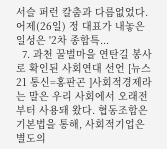서슬 퍼런 칼춤과 다름없었다. 어제(26일) 정 대표가 내놓은 일성은 '2차 종합특...
  7. 과천 꿀벌마을 연탄길 봉사로 확인된 사회연대 선언 [뉴스21 통신=홍판곤 ]사회적경제라는 말은 우리 사회에서 오래전부터 사용돼 왔다. 협동조합은 기본법을 통해, 사회적기업은 별도의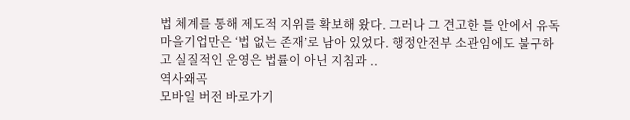법 체계를 통해 제도적 지위를 확보해 왔다. 그러나 그 견고한 틀 안에서 유독 마을기업만은 ‘법 없는 존재’로 남아 있었다. 행정안전부 소관임에도 불구하고 실질적인 운영은 법률이 아닌 지침과 ..
역사왜곡
모바일 버전 바로가기